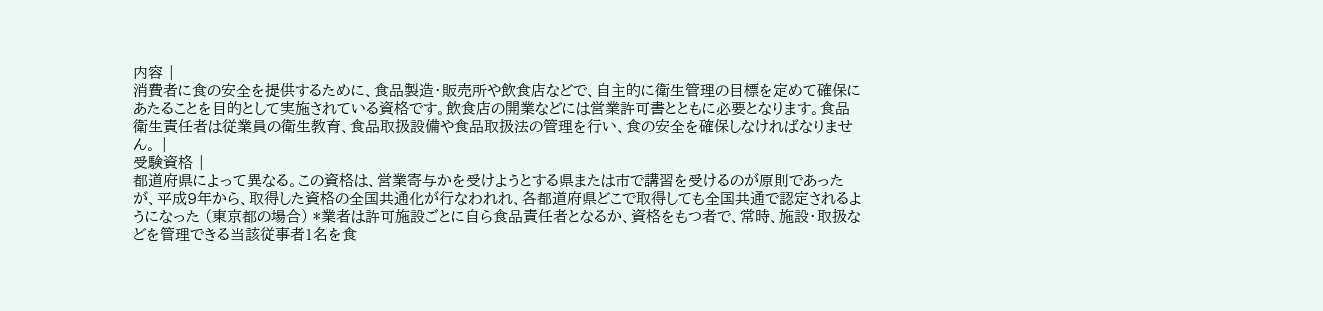内容 |
消費者に食の安全を提供するために、食品製造・販売所や飲食店などで、自主的に衛生管理の目標を定めて確保にあたることを目的として実施されている資格です。飲食店の開業などには営業許可書とともに必要となります。食品衛生責任者は従業員の衛生教育、食品取扱設備や食品取扱法の管理を行い、食の安全を確保しなければなりません。 |
受験資格 |
都道府県によって異なる。この資格は、営業寄与かを受けようとする県または市で講習を受けるのが原則であったが、平成9年から、取得した資格の全国共通化が行なわれれ、各都道府県どこで取得しても全国共通で認定されるようになった (東京都の場合) *業者は許可施設ごとに自ら食品責任者となるか、資格をもつ者で、常時、施設・取扱などを管理できる当該従事者1名を食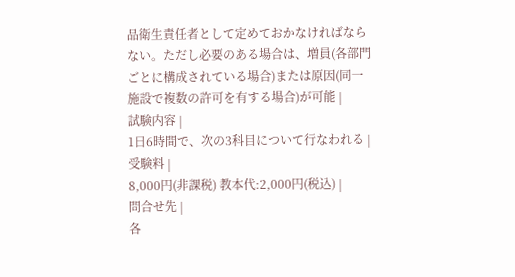品衛生責任者として定めておかなければならない。ただし必要のある場合は、増員(各部門ごとに構成されている場合)または原因(同一施設で複数の許可を有する場合)が可能 |
試験内容 |
1日6時間で、次の3科目について行なわれる |
受験料 |
8,000円(非課税) 教本代:2,000円(税込) |
問合せ先 |
各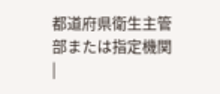都道府県衛生主管部または指定機関 |